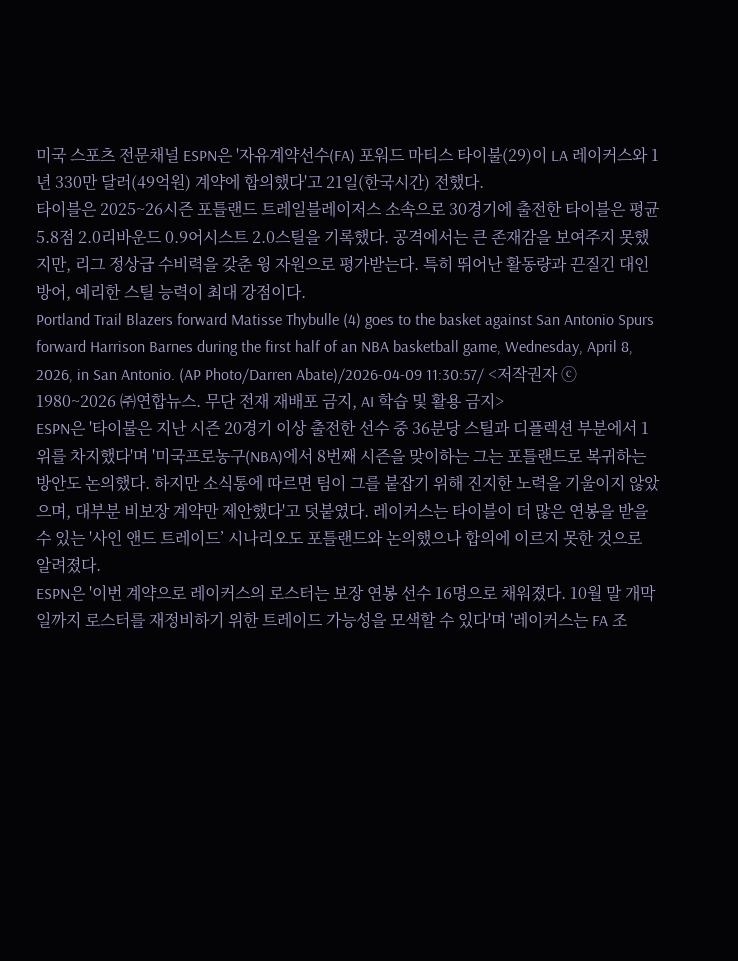미국 스포츠 전문채널 ESPN은 '자유계약선수(FA) 포워드 마티스 타이불(29)이 LA 레이커스와 1년 330만 달러(49억원) 계약에 합의했다'고 21일(한국시간) 전했다.
타이블은 2025~26시즌 포틀랜드 트레일블레이저스 소속으로 30경기에 출전한 타이블은 평균 5.8점 2.0리바운드 0.9어시스트 2.0스틸을 기록했다. 공격에서는 큰 존재감을 보여주지 못했지만, 리그 정상급 수비력을 갖춘 윙 자원으로 평가받는다. 특히 뛰어난 활동량과 끈질긴 대인 방어, 예리한 스틸 능력이 최대 강점이다.
Portland Trail Blazers forward Matisse Thybulle (4) goes to the basket against San Antonio Spurs forward Harrison Barnes during the first half of an NBA basketball game, Wednesday, April 8, 2026, in San Antonio. (AP Photo/Darren Abate)/2026-04-09 11:30:57/ <저작권자 ⓒ 1980~2026 ㈜연합뉴스. 무단 전재 재배포 금지, AI 학습 및 활용 금지>
ESPN은 '타이불은 지난 시즌 20경기 이상 출전한 선수 중 36분당 스틸과 디플렉션 부분에서 1위를 차지했다'며 '미국프로농구(NBA)에서 8번째 시즌을 맞이하는 그는 포틀랜드로 복귀하는 방안도 논의했다. 하지만 소식통에 따르면 팀이 그를 붙잡기 위해 진지한 노력을 기울이지 않았으며, 대부분 비보장 계약만 제안했다'고 덧붙였다. 레이커스는 타이블이 더 많은 연봉을 받을 수 있는 '사인 앤드 트레이드’ 시나리오도 포틀랜드와 논의했으나 합의에 이르지 못한 것으로 알려졌다.
ESPN은 '이번 계약으로 레이커스의 로스터는 보장 연봉 선수 16명으로 채워졌다. 10월 말 개막일까지 로스터를 재정비하기 위한 트레이드 가능성을 모색할 수 있다'며 '레이커스는 FA 조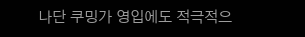나단 쿠밍가 영입에도 적극적으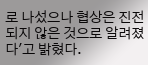로 나섰으나 협상은 진전되지 않은 것으로 알려졌다'고 밝혔다.